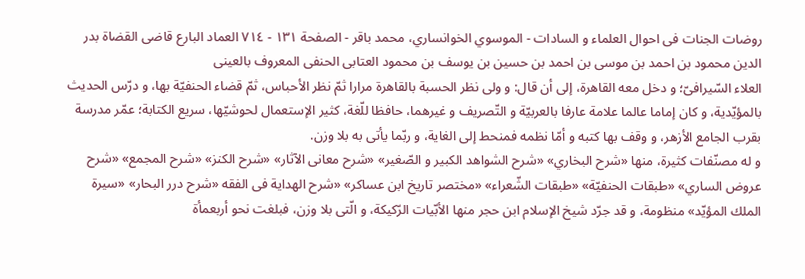روضات الجنات فی احوال العلماء و السادات - الموسوي الخوانساري، محمد باقر - الصفحة ١٣١ - ٧١٤ العماد البارع قاضى القضاة بدر الدين محمود بن احمد بن موسى بن احمد بن حسين بن يوسف بن محمود العتابى الحنفى المعروف بالعينى
العلاء السّيرافىّ؛ و دخل معه القاهرة، إلى أن قال: و ولى نظر الحسبة بالقاهرة مرارا ثمّ نظر الأحباس، ثمّ قضاء الحنفيّة بها، و درّس الحديث بالمؤيّدية، و كان إماما عالما علامة عارفا بالعربيّة و التّصريف و غيرهما، حافظا للّغة، كثير الإستعمال لحوشيّها، سريع الكتابة؛ عمّر مدرسة بقرب الجامع الأزهر، و وقف بها كتبه و أمّا نظمه فمنحط إلى الغاية، و ربّما يأتى به بلا وزن.
و له مصنّفات كثيرة، منها «شرح البخاري» «شرح الشواهد الكبير و الصّغير» «شرح معانى الآثار» «شرح الكنز» «شرح المجمع» «شرح عروض الساري» «طبقات الحنفيّة» «طبقات الشّعراء» «مختصر تاريخ ابن عساكر» «شرح الهداية فى الفقه «شرح درر البحار» «سيرة الملك المؤيّد» منظومة، و قد جرّد شيخ الإسلام ابن حجر منها الأبّيات الرّكيكة، و الّتى بلا وزن، فبلغت نحو أربعمأة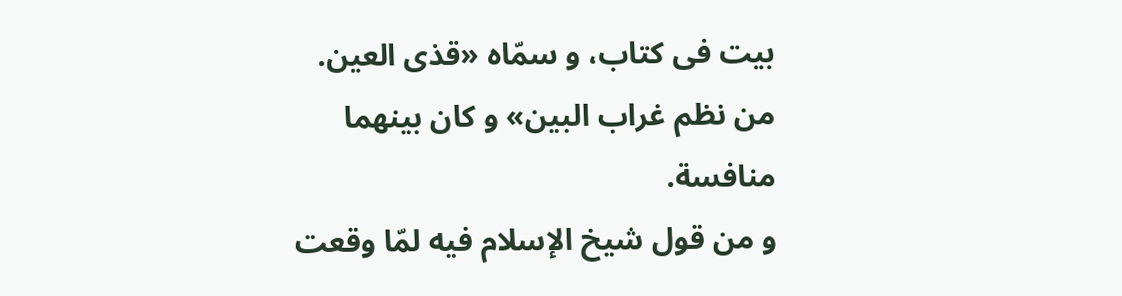بيت فى كتاب، و سمّاه «قذى العين. من نظم غراب البين» و كان بينهما منافسة.
و من قول شيخ الإسلام فيه لمّا وقعت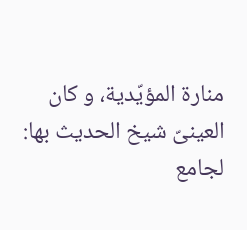منارة المؤيّدية، و كان العينىّ شيخ الحديث بها:
لجامع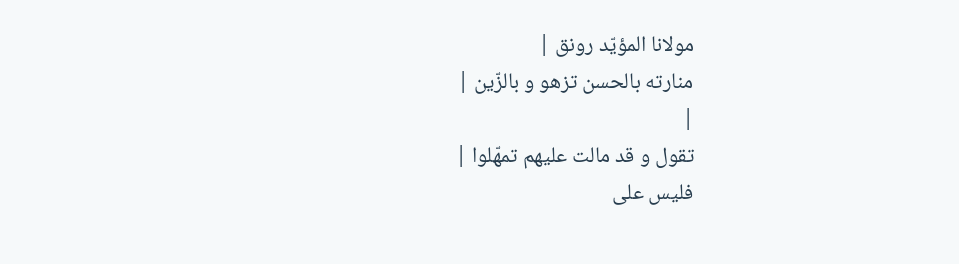مولانا المؤيّد رونق |
منارته بالحسن تزهو و بالزّين |
|
تقول و قد مالت عليهم تمهّلوا |
فليس على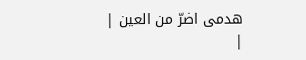هدمى اضرّ من العين |
|